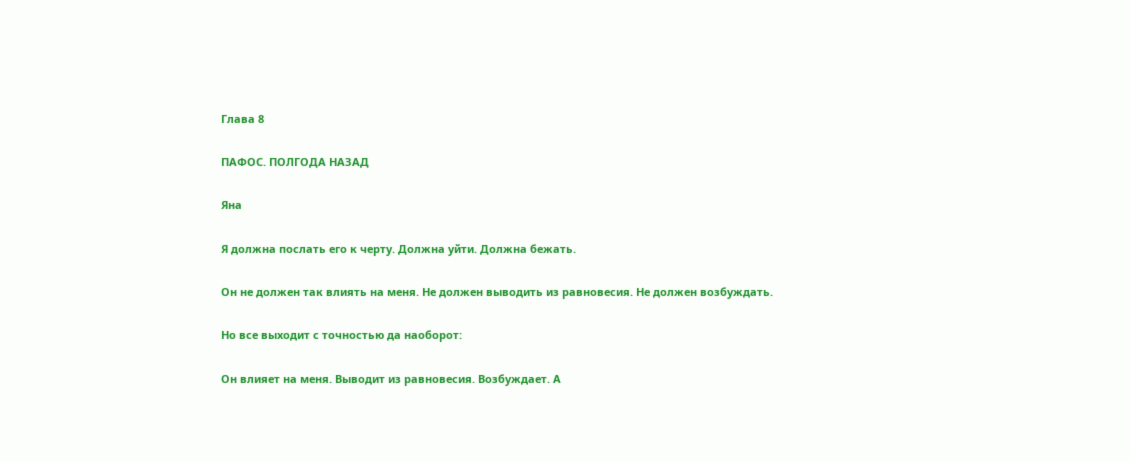Глава 8

ПАФОС. ПОЛГОДА НАЗАД

Яна

Я должна послать его к черту. Должна уйти. Должна бежать.

Он не должен так влиять на меня. Не должен выводить из равновесия. Не должен возбуждать.

Но все выходит с точностью да наоборот:

Он влияет на меня. Выводит из равновесия. Возбуждает. А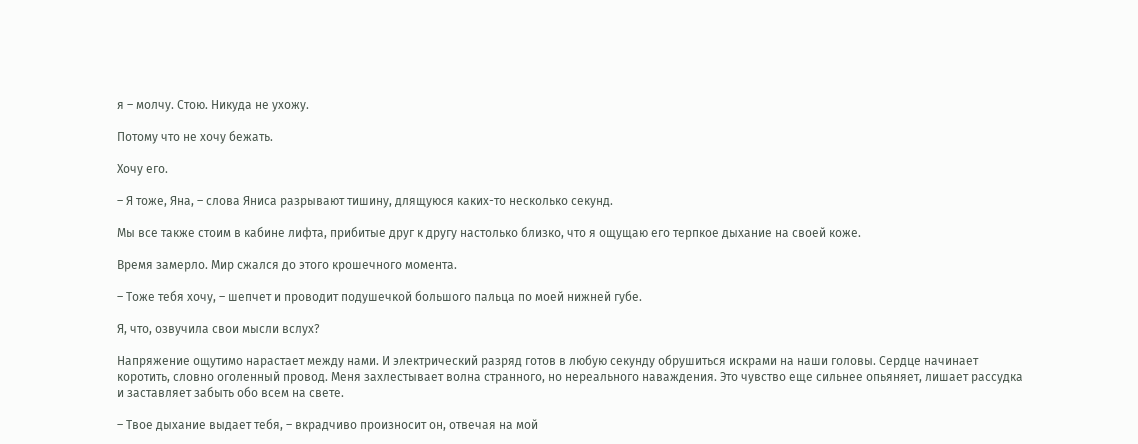я – молчу. Стою. Никуда не ухожу.

Потому что не хочу бежать.

Хочу его.

– Я тоже, Яна, – слова Яниса разрывают тишину, длящуюся каких-то несколько секунд.

Мы все также стоим в кабине лифта, прибитые друг к другу настолько близко, что я ощущаю его терпкое дыхание на своей коже.

Время замерло. Мир сжался до этого крошечного момента.

– Тоже тебя хочу, – шепчет и проводит подушечкой большого пальца по моей нижней губе.

Я, что, озвучила свои мысли вслух?

Напряжение ощутимо нарастает между нами. И электрический разряд готов в любую секунду обрушиться искрами на наши головы. Сердце начинает коротить, словно оголенный провод. Меня захлестывает волна странного, но нереального наваждения. Это чувство еще сильнее опьяняет, лишает рассудка и заставляет забыть обо всем на свете.

– Твое дыхание выдает тебя, – вкрадчиво произносит он, отвечая на мой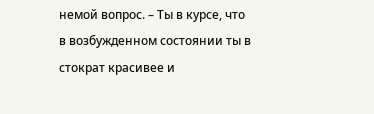немой вопрос. – Ты в курсе, что в возбужденном состоянии ты в стократ красивее и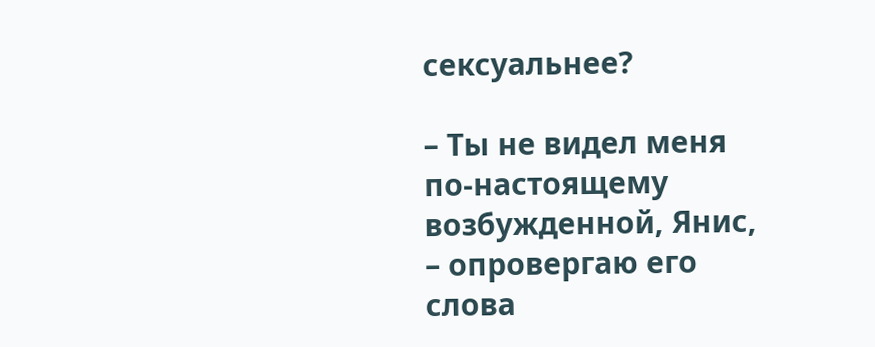сексуальнее?

– Ты не видел меня по-настоящему возбужденной, Янис, – опровергаю его слова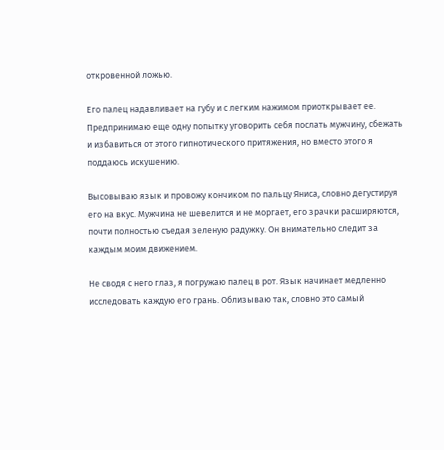откровенной ложью.

Его палец надавливает на губу и с легким нажимом приоткрывает ее. Предпринимаю еще одну попытку уговорить себя послать мужчину, сбежать и избавиться от этого гипнотического притяжения, но вместо этого я поддаюсь искушению.

Высовываю язык и провожу кончиком по пальцу Яниса, словно дегустируя его на вкус. Мужчина не шевелится и не моргает, его зрачки расширяются, почти полностью съедая зеленую радужку. Он внимательно следит за каждым моим движением.

Не сводя с него глаз, я погружаю палец в рот. Язык начинает медленно исследовать каждую его грань. Облизываю так, словно это самый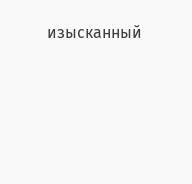изысканный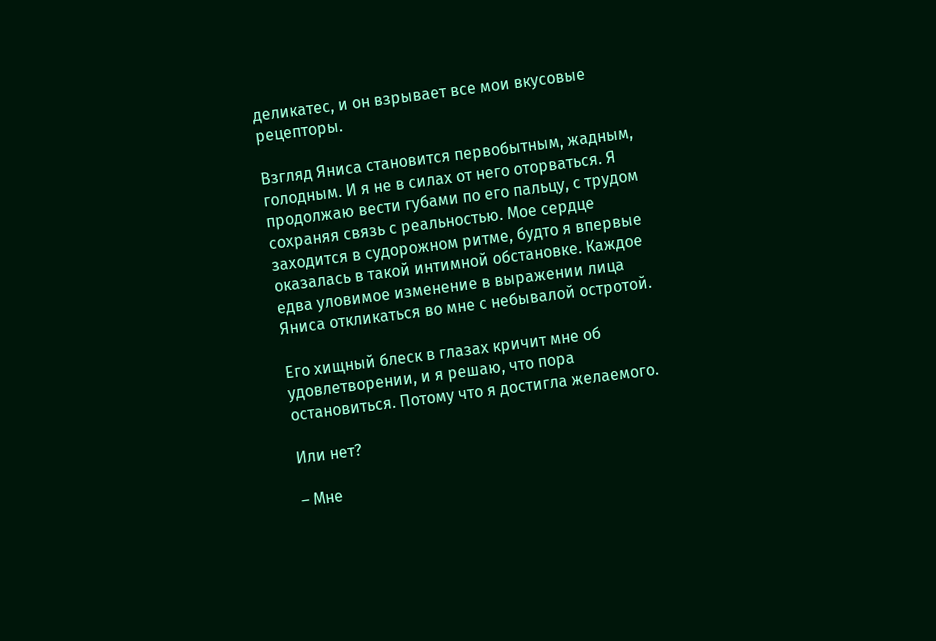деликатес, и он взрывает все мои вкусовые рецепторы.

Взгляд Яниса становится первобытным, жадным, голодным. И я не в силах от него оторваться. Я продолжаю вести губами по его пальцу, с трудом сохраняя связь с реальностью. Мое сердце заходится в судорожном ритме, будто я впервые оказалась в такой интимной обстановке. Каждое едва уловимое изменение в выражении лица Яниса откликаться во мне с небывалой остротой.

Его хищный блеск в глазах кричит мне об удовлетворении, и я решаю, что пора остановиться. Потому что я достигла желаемого.

Или нет?

– Мне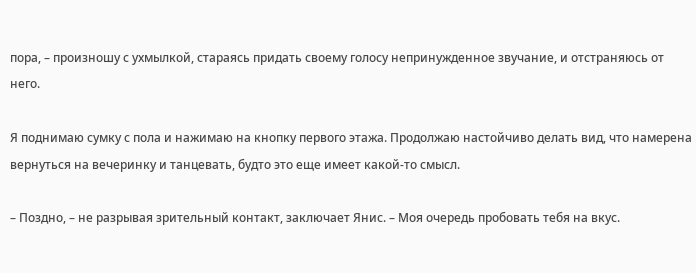пора, – произношу с ухмылкой, стараясь придать своему голосу непринужденное звучание, и отстраняюсь от него.

Я поднимаю сумку с пола и нажимаю на кнопку первого этажа. Продолжаю настойчиво делать вид, что намерена вернуться на вечеринку и танцевать, будто это еще имеет какой-то смысл.

– Поздно, – не разрывая зрительный контакт, заключает Янис. – Моя очередь пробовать тебя на вкус.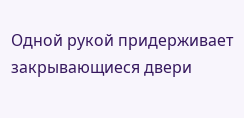Одной рукой придерживает закрывающиеся двери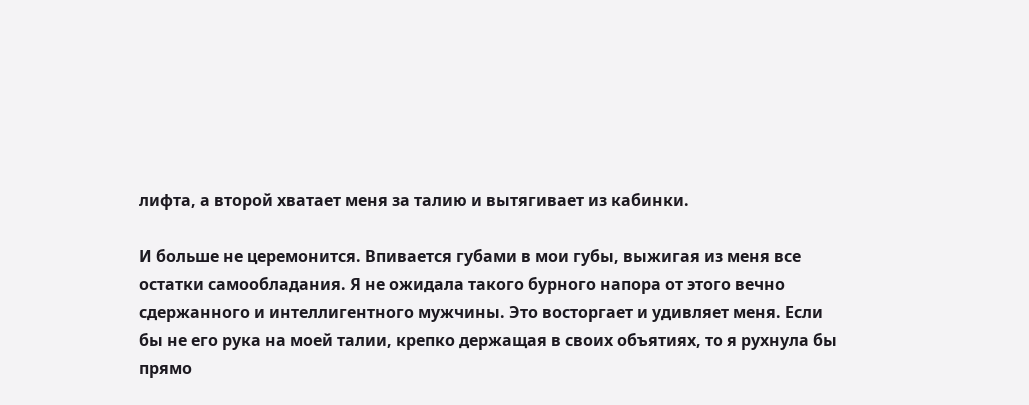лифта, а второй хватает меня за талию и вытягивает из кабинки.

И больше не церемонится. Впивается губами в мои губы, выжигая из меня все остатки самообладания. Я не ожидала такого бурного напора от этого вечно сдержанного и интеллигентного мужчины. Это восторгает и удивляет меня. Если бы не его рука на моей талии, крепко держащая в своих объятиях, то я рухнула бы прямо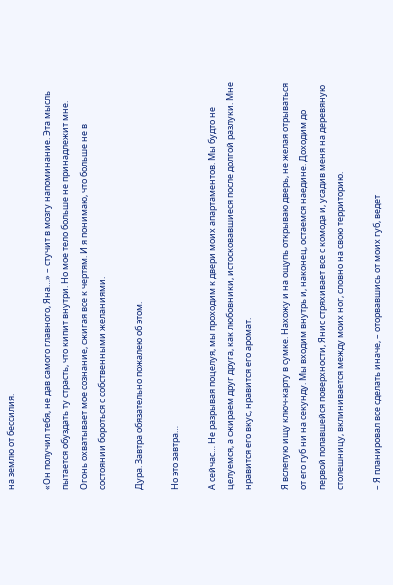на землю от бессилия.

«Он получил тебя, не дав самого главного, Яна…» – стучит в мозгу напоминание. Эта мысль пытается обуздать ту страсть, что кипит внутри. Но мое тело больше не принадлежит мне. Огонь охватывает мое сознание, сжигая все к чертям. И я понимаю, что больше не в состоянии бороться с собственными желаниями.

Дура. Завтра обязательно пожалею об этом.

Но это завтра…

А сейчас… Не разрывая поцелуя, мы проходим к двери моих апартаментов. Мы будто не целуемся, а сжираем друг друга, как любовники, истосковавшиеся после долгой разлуки. Мне нравится его вкус, нравится его аромат.

Я вслепую ищу ключ-карту в сумке. Нахожу и на ощупь открываю дверь, не желая отрываться от его губ ни на секунду. Мы входим внутрь и, наконец, остаемся наедине. Доходим до первой попавшейся поверхности, Янис стряхивает все с комода и, усадив меня на деревяную столешницу, вклинивается между моих ног, словно на свою территорию.

– Я планировал все сделать иначе, – оторвавшись от моих губ, ведет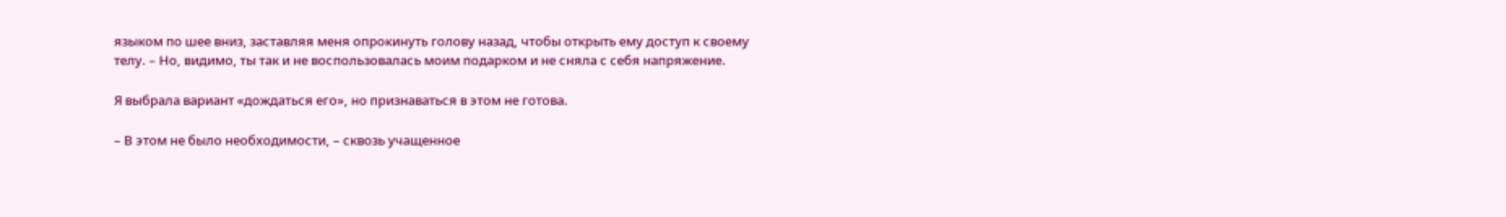языком по шее вниз, заставляя меня опрокинуть голову назад, чтобы открыть ему доступ к своему телу. – Но, видимо, ты так и не воспользовалась моим подарком и не сняла с себя напряжение.

Я выбрала вариант «дождаться его», но признаваться в этом не готова.

– В этом не было необходимости, – сквозь учащенное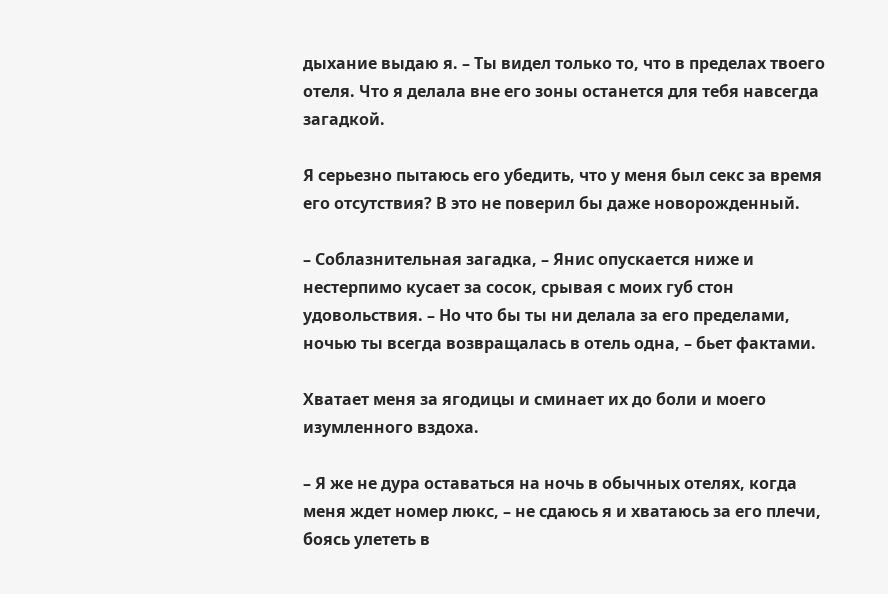дыхание выдаю я. – Ты видел только то, что в пределах твоего отеля. Что я делала вне его зоны останется для тебя навсегда загадкой.

Я серьезно пытаюсь его убедить, что у меня был секс за время его отсутствия? В это не поверил бы даже новорожденный.

– Соблазнительная загадка, – Янис опускается ниже и нестерпимо кусает за сосок, срывая с моих губ стон удовольствия. – Но что бы ты ни делала за его пределами, ночью ты всегда возвращалась в отель одна, – бьет фактами.

Хватает меня за ягодицы и сминает их до боли и моего изумленного вздоха.

– Я же не дура оставаться на ночь в обычных отелях, когда меня ждет номер люкс, – не сдаюсь я и хватаюсь за его плечи, боясь улететь в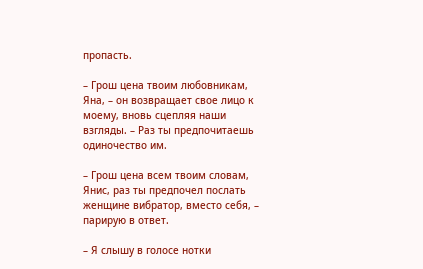пропасть.

– Грош цена твоим любовникам, Яна, – он возвращает свое лицо к моему, вновь сцепляя наши взгляды. – Раз ты предпочитаешь одиночество им.

– Грош цена всем твоим словам, Янис, раз ты предпочел послать женщине вибратор, вместо себя, – парирую в ответ.

– Я слышу в голосе нотки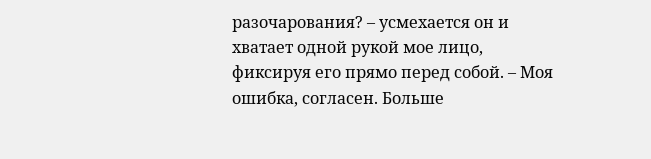разочарования? – усмехается он и хватает одной рукой мое лицо, фиксируя его прямо перед собой. – Моя ошибка, согласен. Больше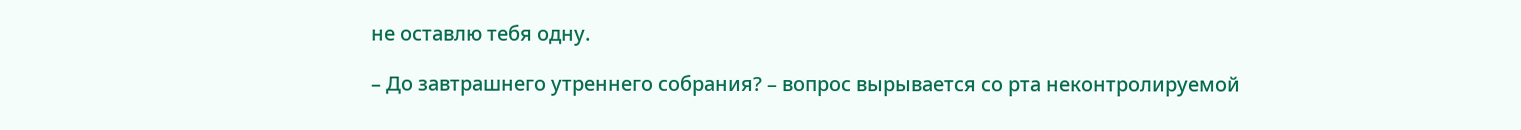не оставлю тебя одну.

– До завтрашнего утреннего собрания? – вопрос вырывается со рта неконтролируемой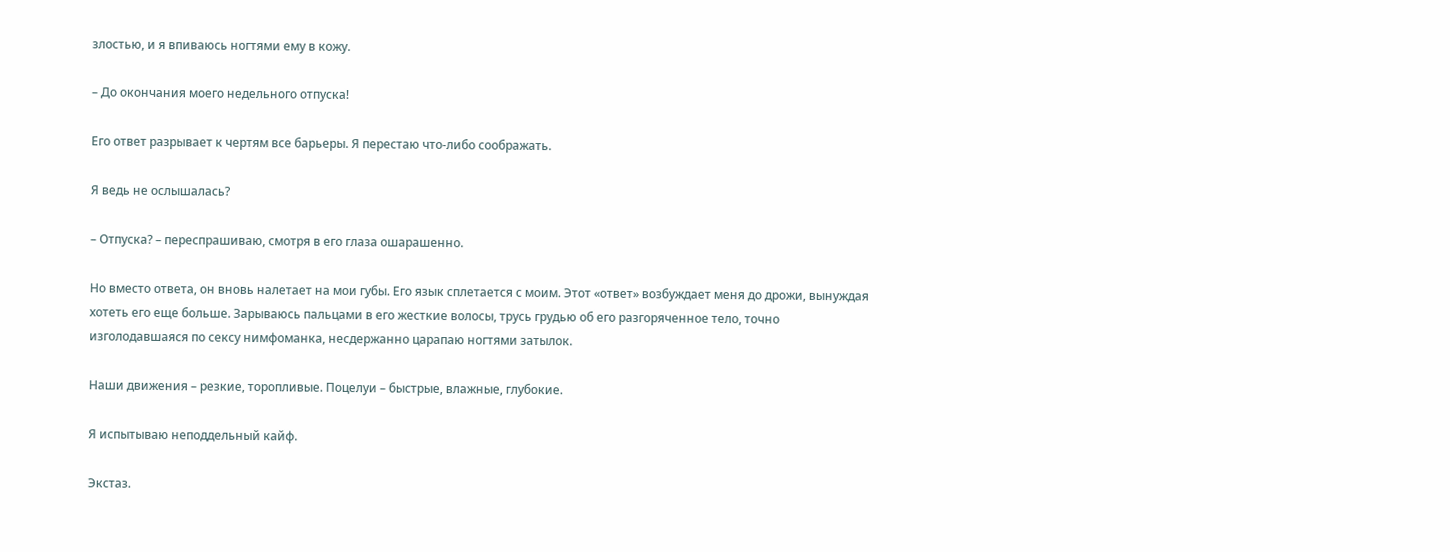злостью, и я впиваюсь ногтями ему в кожу.

– До окончания моего недельного отпуска!

Его ответ разрывает к чертям все барьеры. Я перестаю что-либо соображать.

Я ведь не ослышалась?

– Отпуска? – переспрашиваю, смотря в его глаза ошарашенно.

Но вместо ответа, он вновь налетает на мои губы. Его язык сплетается с моим. Этот «ответ» возбуждает меня до дрожи, вынуждая хотеть его еще больше. Зарываюсь пальцами в его жесткие волосы, трусь грудью об его разгоряченное тело, точно изголодавшаяся по сексу нимфоманка, несдержанно царапаю ногтями затылок.

Наши движения – резкие, торопливые. Поцелуи – быстрые, влажные, глубокие.

Я испытываю неподдельный кайф.

Экстаз.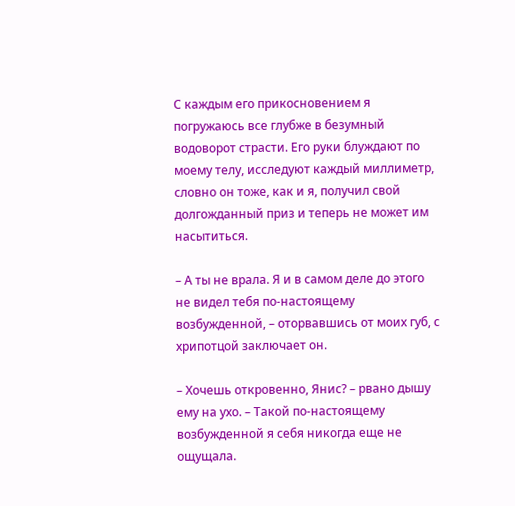С каждым его прикосновением я погружаюсь все глубже в безумный водоворот страсти. Его руки блуждают по моему телу, исследуют каждый миллиметр, словно он тоже, как и я, получил свой долгожданный приз и теперь не может им насытиться.

– А ты не врала. Я и в самом деле до этого не видел тебя по-настоящему возбужденной, – оторвавшись от моих губ, с хрипотцой заключает он.

– Хочешь откровенно, Янис? – рвано дышу ему на ухо. – Такой по-настоящему возбужденной я себя никогда еще не ощущала.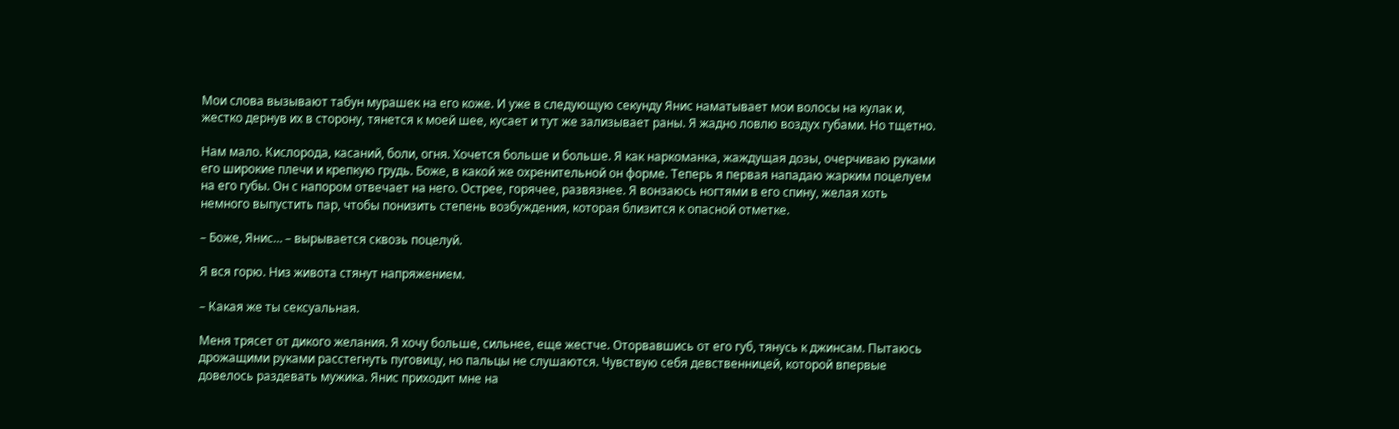Мои слова вызывают табун мурашек на его коже. И уже в следующую секунду Янис наматывает мои волосы на кулак и, жестко дернув их в сторону, тянется к моей шее, кусает и тут же зализывает раны. Я жадно ловлю воздух губами. Но тщетно.

Нам мало. Кислорода, касаний, боли, огня. Хочется больше и больше. Я как наркоманка, жаждущая дозы, очерчиваю руками его широкие плечи и крепкую грудь. Боже, в какой же охренительной он форме. Теперь я первая нападаю жарким поцелуем на его губы. Он с напором отвечает на него. Острее, горячее, развязнее. Я вонзаюсь ногтями в его спину, желая хоть немного выпустить пар, чтобы понизить степень возбуждения, которая близится к опасной отметке.

– Боже, Янис… – вырывается сквозь поцелуй.

Я вся горю. Низ живота стянут напряжением.

– Какая же ты сексуальная.

Меня трясет от дикого желания. Я хочу больше, сильнее, еще жестче. Оторвавшись от его губ, тянусь к джинсам. Пытаюсь дрожащими руками расстегнуть пуговицу, но пальцы не слушаются. Чувствую себя девственницей, которой впервые довелось раздевать мужика. Янис приходит мне на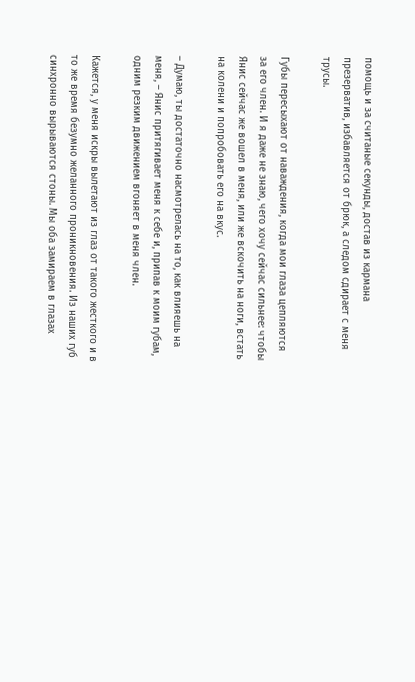помощь и за считаные секунды, достав из кармана презерватив, избавляется от брюк, а следом сдирает с меня трусы.

Губы пересыхают от наваждения, когда мои глаза цепляются за его член. И я даже не знаю, чего хочу сейчас сильнее: чтобы Янис сейчас же вошел в меня, или же вскочить на ноги, встать на колени и попробовать его на вкус.

– Думаю, ты достаточно насмотрелась на то, как влияешь на меня, – Янис притягивает меня к себе и, припав к моим губам, одним резким движением вгоняет в меня член.

Кажется, у меня искры вылетают из глаз от такого жесткого и в то же время безумно желанного проникновения. Из наших губ синхронно вырываются стоны. Мы оба замираем в глазах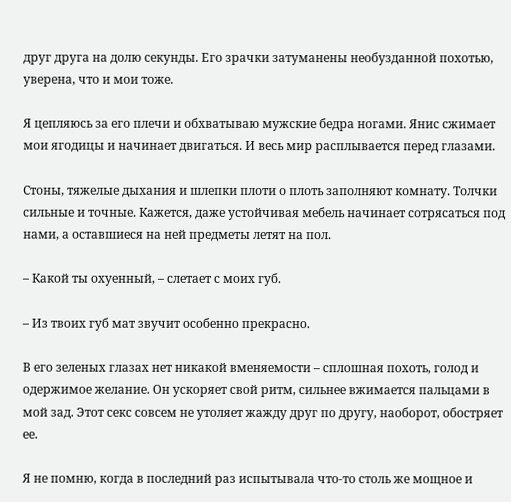друг друга на долю секунды. Его зрачки затуманены необузданной похотью, уверена, что и мои тоже.

Я цепляюсь за его плечи и обхватываю мужские бедра ногами. Янис сжимает мои ягодицы и начинает двигаться. И весь мир расплывается перед глазами.

Стоны, тяжелые дыхания и шлепки плоти о плоть заполняют комнату. Толчки сильные и точные. Кажется, даже устойчивая мебель начинает сотрясаться под нами, а оставшиеся на ней предметы летят на пол.

– Какой ты охуенный, – слетает с моих губ.

– Из твоих губ мат звучит особенно прекрасно.

В его зеленых глазах нет никакой вменяемости – сплошная похоть, голод и одержимое желание. Он ускоряет свой ритм, сильнее вжимается пальцами в мой зад. Этот секс совсем не утоляет жажду друг по другу, наоборот, обостряет ее.

Я не помню, когда в последний раз испытывала что-то столь же мощное и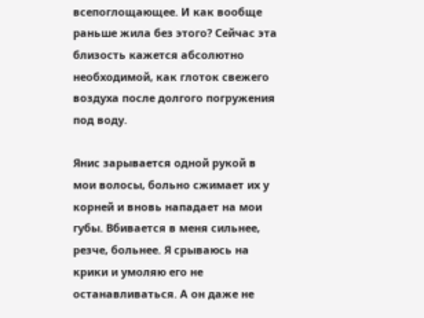всепоглощающее. И как вообще раньше жила без этого? Сейчас эта близость кажется абсолютно необходимой, как глоток свежего воздуха после долгого погружения под воду.

Янис зарывается одной рукой в мои волосы, больно сжимает их у корней и вновь нападает на мои губы. Вбивается в меня сильнее, резче, больнее. Я срываюсь на крики и умоляю его не останавливаться. А он даже не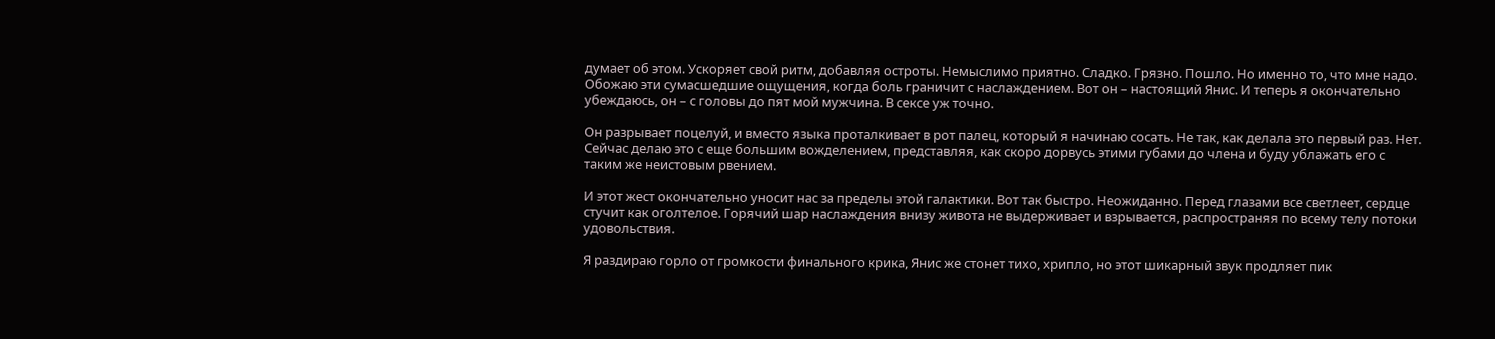думает об этом. Ускоряет свой ритм, добавляя остроты. Немыслимо приятно. Сладко. Грязно. Пошло. Но именно то, что мне надо. Обожаю эти сумасшедшие ощущения, когда боль граничит с наслаждением. Вот он – настоящий Янис. И теперь я окончательно убеждаюсь, он – с головы до пят мой мужчина. В сексе уж точно.

Он разрывает поцелуй, и вместо языка проталкивает в рот палец, который я начинаю сосать. Не так, как делала это первый раз. Нет. Сейчас делаю это с еще большим вожделением, представляя, как скоро дорвусь этими губами до члена и буду ублажать его с таким же неистовым рвением.

И этот жест окончательно уносит нас за пределы этой галактики. Вот так быстро. Неожиданно. Перед глазами все светлеет, сердце стучит как оголтелое. Горячий шар наслаждения внизу живота не выдерживает и взрывается, распространяя по всему телу потоки удовольствия.

Я раздираю горло от громкости финального крика, Янис же стонет тихо, хрипло, но этот шикарный звук продляет пик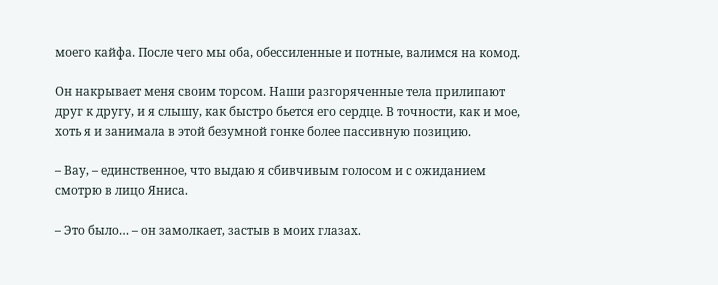моего кайфа. После чего мы оба, обессиленные и потные, валимся на комод.

Он накрывает меня своим торсом. Наши разгоряченные тела прилипают друг к другу, и я слышу, как быстро бьется его сердце. В точности, как и мое, хоть я и занимала в этой безумной гонке более пассивную позицию.

– Вау, – единственное, что выдаю я сбивчивым голосом и с ожиданием смотрю в лицо Яниса.

– Это было… – он замолкает, застыв в моих глазах.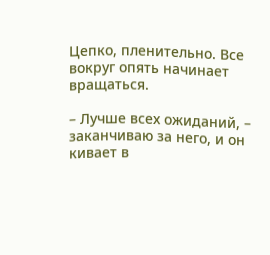Цепко, пленительно. Все вокруг опять начинает вращаться.

– Лучше всех ожиданий, – заканчиваю за него, и он кивает в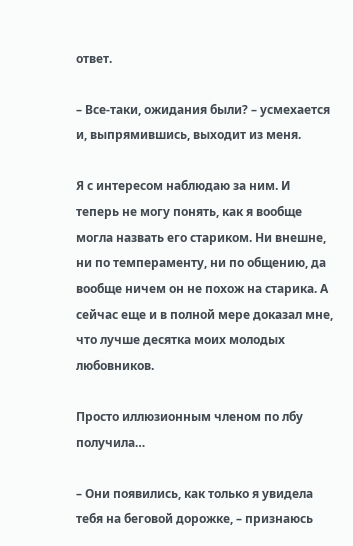ответ.

– Все-таки, ожидания были? – усмехается и, выпрямившись, выходит из меня.

Я с интересом наблюдаю за ним. И теперь не могу понять, как я вообще могла назвать его стариком. Ни внешне, ни по темпераменту, ни по общению, да вообще ничем он не похож на старика. А сейчас еще и в полной мере доказал мне, что лучше десятка моих молодых любовников.

Просто иллюзионным членом по лбу получила…

– Они появились, как только я увидела тебя на беговой дорожке, – признаюсь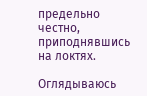предельно честно, приподнявшись на локтях.

Оглядываюсь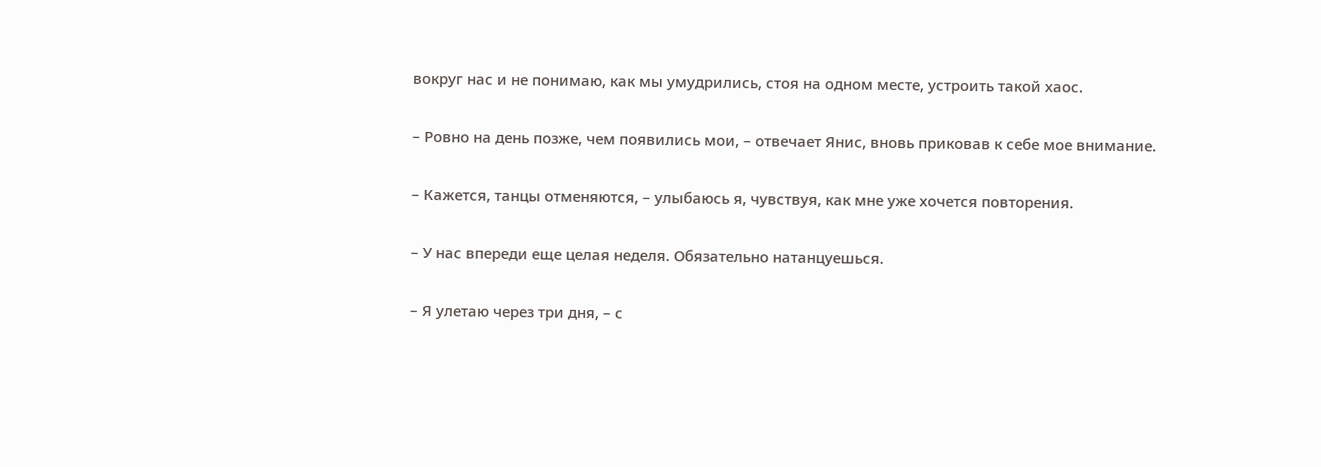вокруг нас и не понимаю, как мы умудрились, стоя на одном месте, устроить такой хаос.

– Ровно на день позже, чем появились мои, – отвечает Янис, вновь приковав к себе мое внимание.

– Кажется, танцы отменяются, – улыбаюсь я, чувствуя, как мне уже хочется повторения.

– У нас впереди еще целая неделя. Обязательно натанцуешься.

– Я улетаю через три дня, – с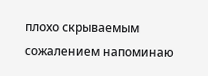плохо скрываемым сожалением напоминаю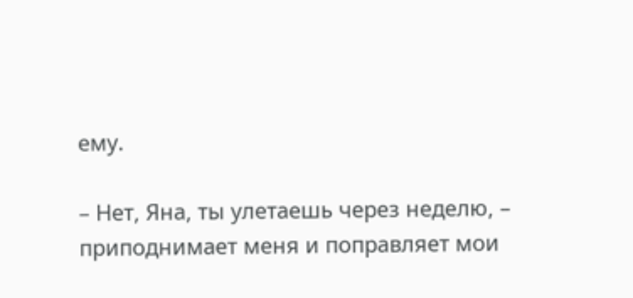ему.

– Нет, Яна, ты улетаешь через неделю, – приподнимает меня и поправляет мои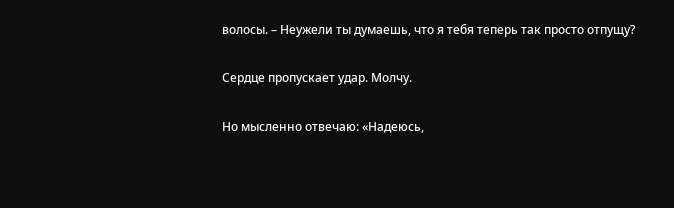волосы. – Неужели ты думаешь, что я тебя теперь так просто отпущу?

Сердце пропускает удар. Молчу.

Но мысленно отвечаю: «Надеюсь,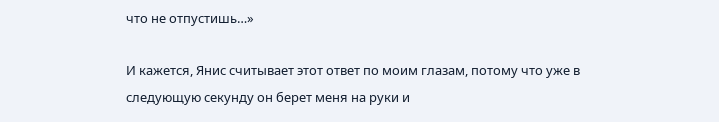что не отпустишь…»

И кажется, Янис считывает этот ответ по моим глазам, потому что уже в следующую секунду он берет меня на руки и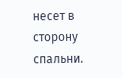несет в сторону спальни.